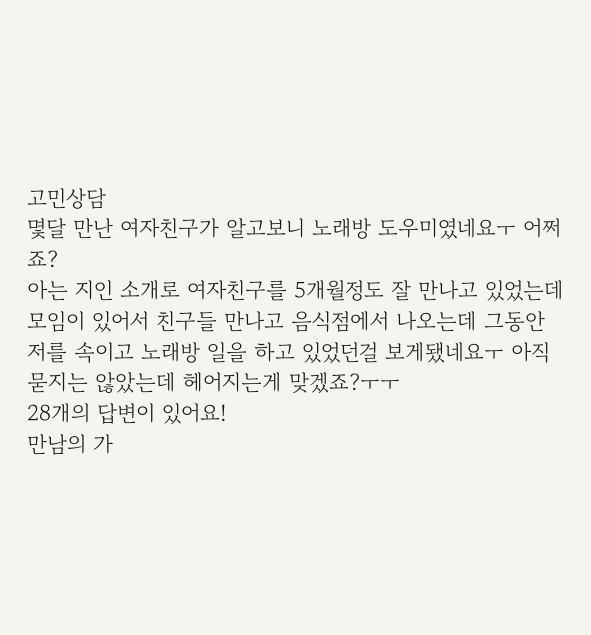고민상담
몇달 만난 여자친구가 알고보니 노래방 도우미였네요ㅜ 어쩌죠?
아는 지인 소개로 여자친구를 5개월정도 잘 만나고 있었는데 모임이 있어서 친구들 만나고 음식점에서 나오는데 그동안 저를 속이고 노래방 일을 하고 있었던걸 보게됐네요ㅜ 아직 묻지는 않았는데 헤어지는게 맞겠죠?ㅜㅜ
28개의 답변이 있어요!
만남의 가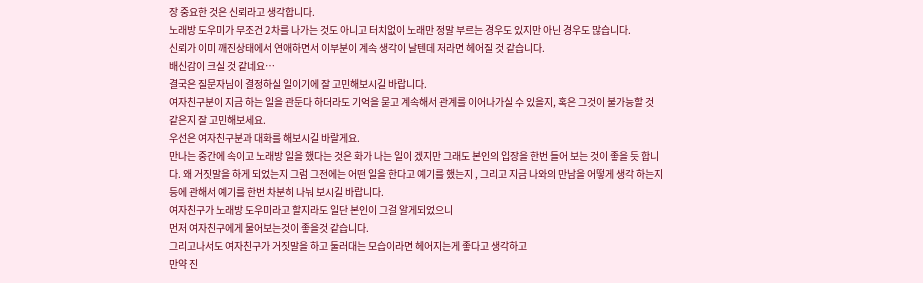장 중요한 것은 신뢰라고 생각합니다.
노래방 도우미가 무조건 2차를 나가는 것도 아니고 터치없이 노래만 정말 부르는 경우도 있지만 아닌 경우도 많습니다.
신뢰가 이미 깨진상태에서 연애하면서 이부분이 계속 생각이 날텐데 저라면 헤어질 것 같습니다.
배신감이 크실 것 같네요…
결국은 질문자님이 결정하실 일이기에 잘 고민해보시길 바랍니다.
여자친구분이 지금 하는 일을 관둔다 하더라도 기억을 묻고 계속해서 관계를 이어나가실 수 있을지, 혹은 그것이 불가능할 것 같은지 잘 고민해보세요.
우선은 여자친구분과 대화를 해보시길 바랄게요.
만나는 중간에 속이고 노래방 일을 했다는 것은 화가 나는 일이 겠지만 그래도 본인의 입장을 한번 들어 보는 것이 좋을 듯 합니다. 왜 거짓말을 하게 되었는지 그럼 그전에는 어떤 일을 한다고 예기를 했는지 , 그리고 지금 나와의 만남을 어떻게 생각 하는지 등에 관해서 예기를 한번 차분히 나눠 보시길 바랍니다.
여자친구가 노래방 도우미라고 할지라도 일단 본인이 그걸 알게되었으니
먼저 여자친구에게 물어보는것이 좋을것 같습니다.
그리고나서도 여자친구가 거짓말을 하고 둘러대는 모습이라면 헤어지는게 좋다고 생각하고
만약 진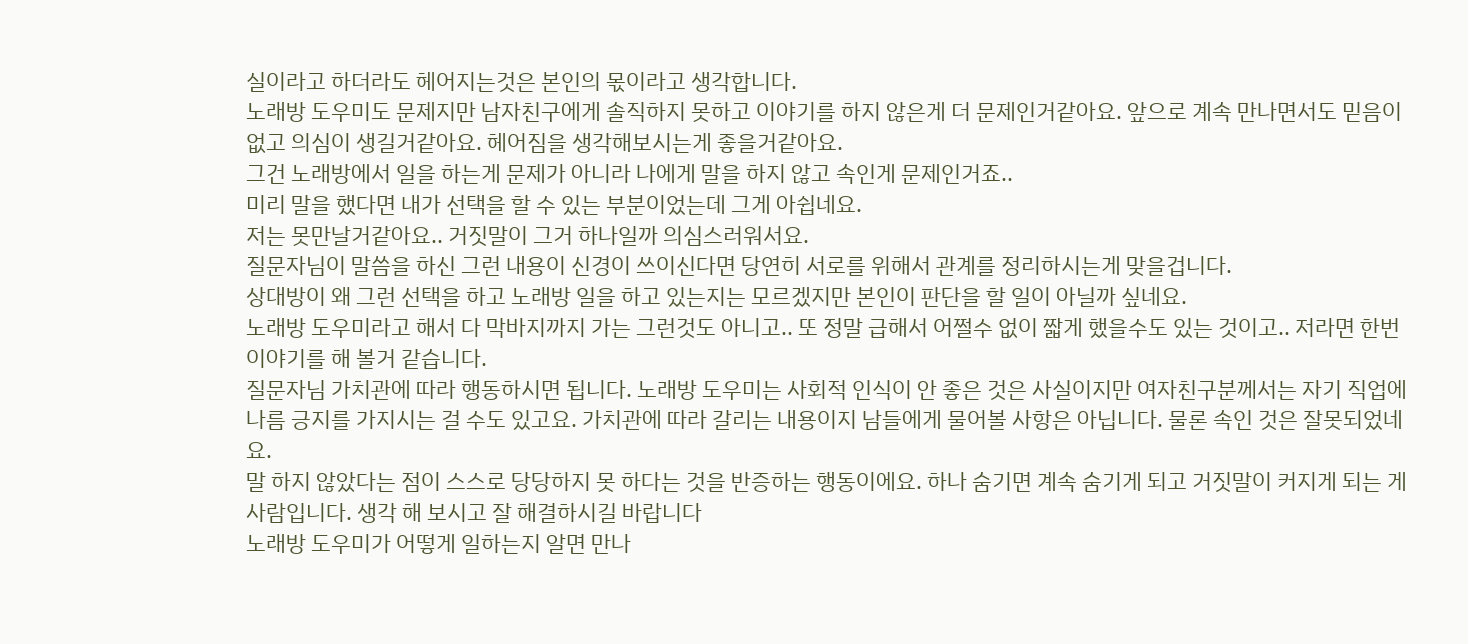실이라고 하더라도 헤어지는것은 본인의 몫이라고 생각합니다.
노래방 도우미도 문제지만 남자친구에게 솔직하지 못하고 이야기를 하지 않은게 더 문제인거같아요. 앞으로 계속 만나면서도 믿음이 없고 의심이 생길거같아요. 헤어짐을 생각해보시는게 좋을거같아요.
그건 노래방에서 일을 하는게 문제가 아니라 나에게 말을 하지 않고 속인게 문제인거죠..
미리 말을 했다면 내가 선택을 할 수 있는 부분이었는데 그게 아쉽네요.
저는 못만날거같아요.. 거짓말이 그거 하나일까 의심스러워서요.
질문자님이 말씀을 하신 그런 내용이 신경이 쓰이신다면 당연히 서로를 위해서 관계를 정리하시는게 맞을겁니다.
상대방이 왜 그런 선택을 하고 노래방 일을 하고 있는지는 모르겠지만 본인이 판단을 할 일이 아닐까 싶네요.
노래방 도우미라고 해서 다 막바지까지 가는 그런것도 아니고.. 또 정말 급해서 어쩔수 없이 짧게 했을수도 있는 것이고.. 저라면 한번 이야기를 해 볼거 같습니다.
질문자님 가치관에 따라 행동하시면 됩니다. 노래방 도우미는 사회적 인식이 안 좋은 것은 사실이지만 여자친구분께서는 자기 직업에 나름 긍지를 가지시는 걸 수도 있고요. 가치관에 따라 갈리는 내용이지 남들에게 물어볼 사항은 아닙니다. 물론 속인 것은 잘못되었네요.
말 하지 않았다는 점이 스스로 당당하지 못 하다는 것을 반증하는 행동이에요. 하나 숨기면 계속 숨기게 되고 거짓말이 커지게 되는 게 사람입니다. 생각 해 보시고 잘 해결하시길 바랍니다
노래방 도우미가 어떻게 일하는지 알면 만나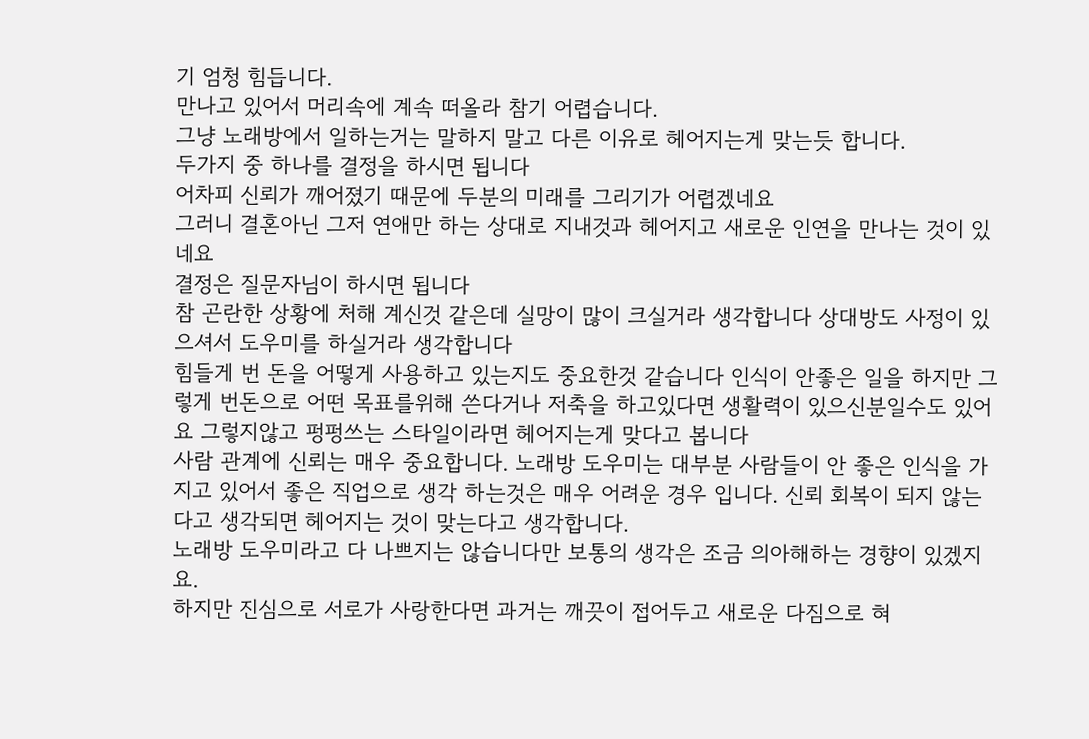기 엄청 힘듭니다.
만나고 있어서 머리속에 계속 떠올라 참기 어렵습니다.
그냥 노래방에서 일하는거는 말하지 말고 다른 이유로 헤어지는게 맞는듯 합니다.
두가지 중 하나를 결정을 하시면 됩니다
어차피 신뢰가 깨어졌기 때문에 두분의 미래를 그리기가 어렵겠네요
그러니 결혼아닌 그저 연애만 하는 상대로 지내것과 헤어지고 새로운 인연을 만나는 것이 있네요
결정은 질문자님이 하시면 됩니다
참 곤란한 상황에 처해 계신것 같은데 실망이 많이 크실거라 생각합니다 상대방도 사정이 있으셔서 도우미를 하실거라 생각합니다
힘들게 번 돈을 어떻게 사용하고 있는지도 중요한것 같습니다 인식이 안좋은 일을 하지만 그렇게 번돈으로 어떤 목표를위해 쓴다거나 저축을 하고있다면 생활력이 있으신분일수도 있어요 그렇지않고 펑펑쓰는 스타일이라면 헤어지는게 맞다고 봅니다
사람 관계에 신뢰는 매우 중요합니다. 노래방 도우미는 대부분 사람들이 안 좋은 인식을 가지고 있어서 좋은 직업으로 생각 하는것은 매우 어려운 경우 입니다. 신뢰 회복이 되지 않는다고 생각되면 헤어지는 것이 맞는다고 생각합니다.
노래방 도우미라고 다 나쁘지는 않습니다만 보통의 생각은 조금 의아해하는 경향이 있겠지요.
하지만 진심으로 서로가 사랑한다면 과거는 깨끗이 접어두고 새로운 다짐으로 혀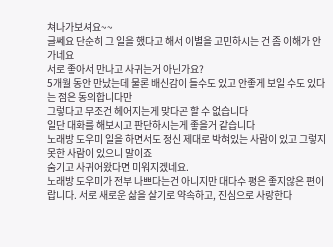쳐나가보셔요~~
글쎄요 단순히 그 일을 했다고 해서 이별을 고민하시는 건 좀 이해가 안가네요
서로 좋아서 만나고 사귀는거 아닌가요?
5개월 동안 만났는데 물론 배신감이 들수도 있고 안좋게 보일 수도 있다는 점은 동의합니다만
그렇다고 무조건 헤어지는게 맞다곤 할 수 없습니다
일단 대화를 해보시고 판단하시는게 좋을거 같습니다
노래방 도우미 일을 하면서도 정신 제대로 박혀있는 사람이 있고 그렇지 못한 사람이 있으니 말이죠
숨기고 사귀어왔다면 미워지겠네요.
노래방 도우미가 전부 나쁘다는건 아니지만 대다수 평은 좋지않은 편이랍니다. 서로 새로운 삶을 살기로 약속하고, 진심으로 사랑한다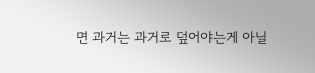면 과거는 과거로 덮어야는게 아닐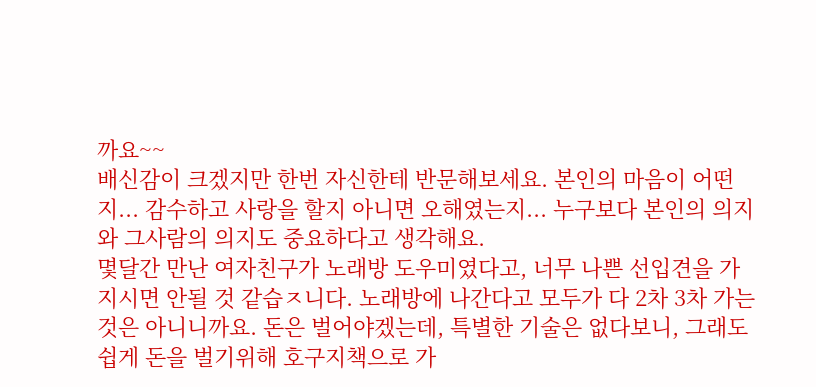까요~~
배신감이 크겠지만 한번 자신한테 반문해보세요. 본인의 마음이 어떤지... 감수하고 사랑을 할지 아니면 오해였는지... 누구보다 본인의 의지와 그사람의 의지도 중요하다고 생각해요.
몇달간 만난 여자친구가 노래방 도우미였다고, 너무 나쁜 선입견을 가지시면 안될 것 같습ㅈ니다. 노래방에 나간다고 모두가 다 2차 3차 가는 것은 아니니까요. 돈은 벌어야겠는데, 특별한 기술은 없다보니, 그래도 쉽게 돈을 벌기위해 호구지책으로 가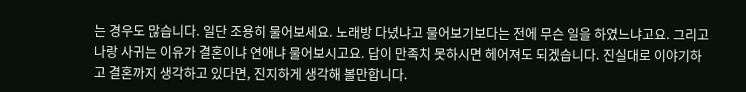는 경우도 많습니다. 일단 조용히 물어보세요. 노래방 다녔냐고 물어보기보다는 전에 무슨 일을 하였느냐고요. 그리고 나랑 사귀는 이유가 결혼이냐 연애냐 물어보시고요. 답이 만족치 못하시면 헤어져도 되겠습니다. 진실대로 이야기하고 결혼까지 생각하고 있다면, 진지하게 생각해 볼만합니다.